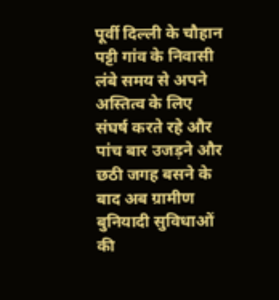पूर्वी दिल्ली के चौहान पट्टी गांव के निवासी लंबे समय से अपने अस्तित्व के लिए संघर्ष करते रहे और पांच बार उजड़ने और छठी जगह बसने के बाद अब ग्रामीण बुनियादी सुविधाओं की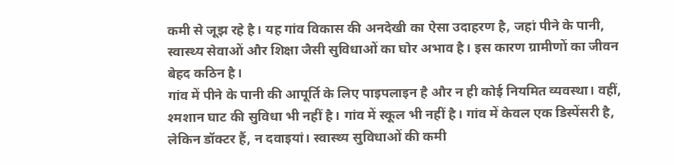कमी से जूझ रहे है। यह गांव विकास की अनदेखी का ऐसा उदाहरण है, जहां पीने के पानी, स्वास्थ्य सेवाओं और शिक्षा जैसी सुविधाओं का घोर अभाव है। इस कारण ग्रामीणों का जीवन बेहद कठिन है।
गांव में पीने के पानी की आपूर्ति के लिए पाइपलाइन है और न ही कोई नियमित व्यवस्था। वहीं, श्मशान घाट की सुविधा भी नहीं है। गांव में स्कूल भी नहीं है। गांव में केवल एक डिस्पेंसरी है, लेकिन डॉक्टर हैं, न दवाइयां। स्वास्थ्य सुविधाओं की कमी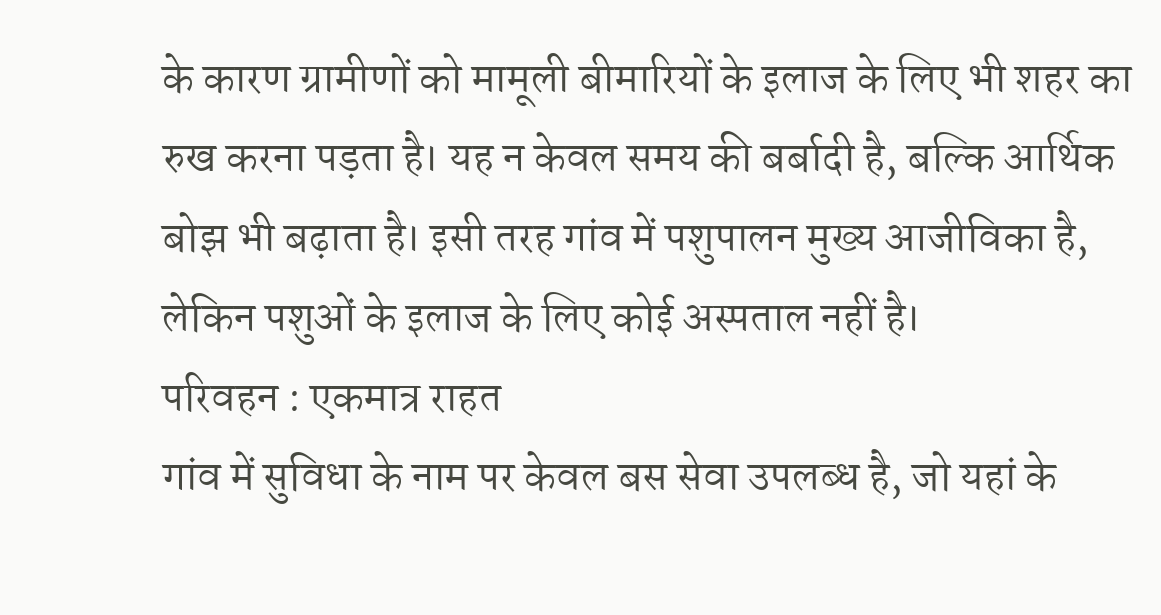के कारण ग्रामीणों को मामूली बीमारियों के इलाज के लिए भी शहर का रुख करना पड़ता है। यह न केवल समय की बर्बादी है, बल्कि आर्थिक बोझ भी बढ़ाता है। इसी तरह गांव में पशुपालन मुख्य आजीविका है, लेकिन पशुओं के इलाज के लिए कोई अस्पताल नहीं है।
परिवहन : एकमात्र राहत
गांव में सुविधा के नाम पर केवल बस सेवा उपलब्ध है, जो यहां के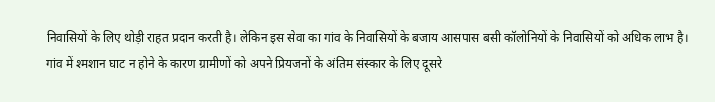निवासियों के लिए थोड़ी राहत प्रदान करती है। लेकिन इस सेवा का गांव के निवासियों के बजाय आसपास बसी कॉलोनियों के निवासियों को अधिक लाभ है।
गांव में श्मशान घाट न होने के कारण ग्रामीणों को अपने प्रियजनों के अंतिम संस्कार के लिए दूसरे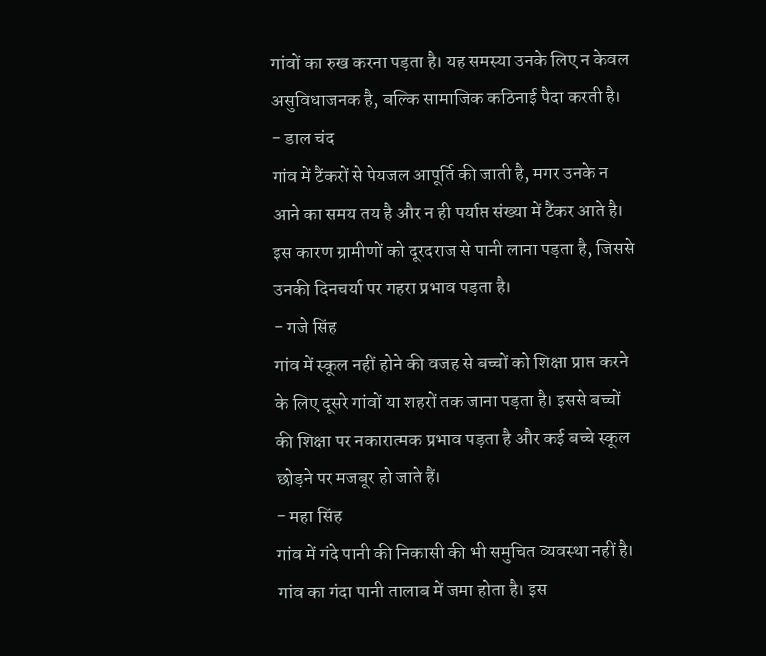गांवों का रुख करना पड़ता है। यह समस्या उनके लिए न केवल असुविधाजनक है, बल्कि सामाजिक कठिनाई पैदा करती है।
- डाल चंद
गांव में टैंकरों से पेयजल आपूर्ति की जाती है, मगर उनके न आने का समय तय है और न ही पर्याप्त संख्या में टैंकर आते है। इस कारण ग्रामीणों को दूरदराज से पानी लाना पड़ता है, जिससे उनकी दिनचर्या पर गहरा प्रभाव पड़ता है।
- गजे सिंह
गांव में स्कूल नहीं होने की वजह से बच्चों को शिक्षा प्राप्त करने के लिए दूसरे गांवों या शहरों तक जाना पड़ता है। इससे बच्चों की शिक्षा पर नकारात्मक प्रभाव पड़ता है और कई बच्चे स्कूल छोड़ने पर मजबूर हो जाते हैं।
- महा सिंह
गांव में गंदे पानी की निकासी की भी समुचित व्यवस्था नहीं है। गांव का गंदा पानी तालाब में जमा होता है। इस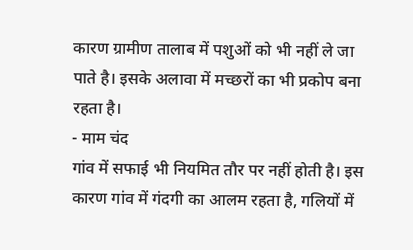कारण ग्रामीण तालाब में पशुओं को भी नहीं ले जा पाते है। इसके अलावा में मच्छरों का भी प्रकोप बना रहता है।
- माम चंद
गांव में सफाई भी नियमित तौर पर नहीं होती है। इस कारण गांव में गंदगी का आलम रहता है, गलियों में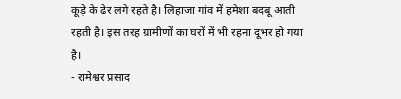कूड़े के ढेर लगे रहते है। लिहाजा गांव में हमेशा बदबू आती रहती है। इस तरह ग्रामीणों का घरों में भी रहना दूभर हो गया है।
- रामेश्वर प्रसाद